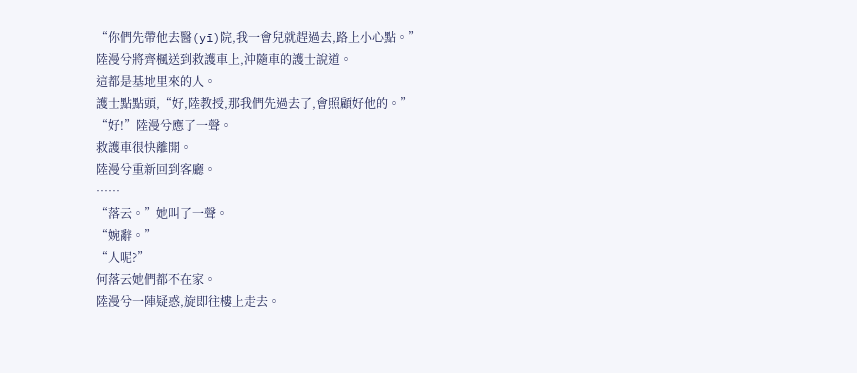“你們先帶他去醫(yī)院,我一會兒就趕過去,路上小心點。”
陸漫兮將齊楓送到救護車上,沖隨車的護士說道。
這都是基地里來的人。
護士點點頭,“好,陸教授,那我們先過去了,會照顧好他的。”
“好!”陸漫兮應了一聲。
救護車很快離開。
陸漫兮重新回到客廳。
……
“落云。”她叫了一聲。
“婉辭。”
“人呢?”
何落云她們都不在家。
陸漫兮一陣疑惑,旋即往樓上走去。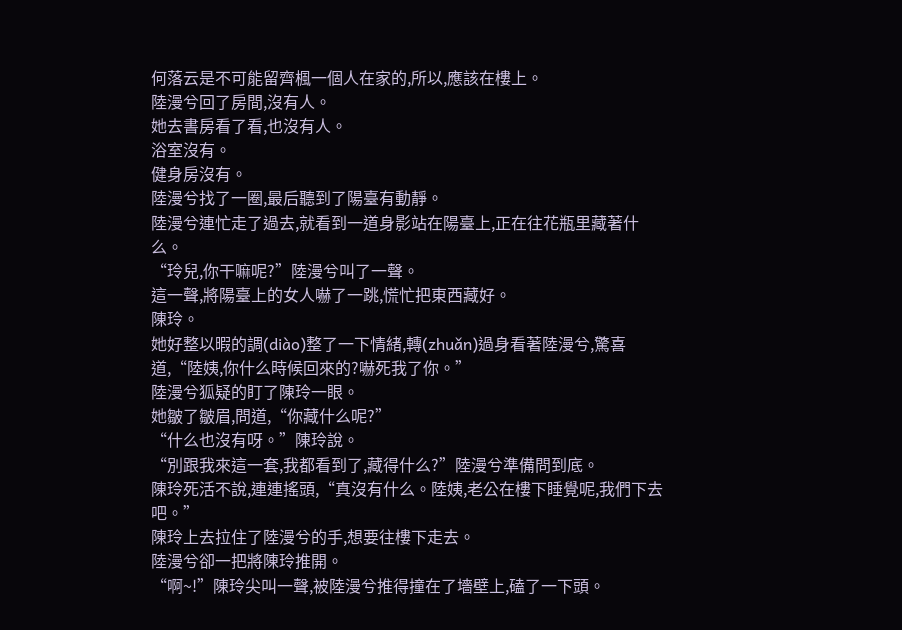何落云是不可能留齊楓一個人在家的,所以,應該在樓上。
陸漫兮回了房間,沒有人。
她去書房看了看,也沒有人。
浴室沒有。
健身房沒有。
陸漫兮找了一圈,最后聽到了陽臺有動靜。
陸漫兮連忙走了過去,就看到一道身影站在陽臺上,正在往花瓶里藏著什么。
“玲兒,你干嘛呢?”陸漫兮叫了一聲。
這一聲,將陽臺上的女人嚇了一跳,慌忙把東西藏好。
陳玲。
她好整以暇的調(diào)整了一下情緒,轉(zhuǎn)過身看著陸漫兮,驚喜道,“陸姨,你什么時候回來的?嚇死我了你。”
陸漫兮狐疑的盯了陳玲一眼。
她皺了皺眉,問道,“你藏什么呢?”
“什么也沒有呀。”陳玲說。
“別跟我來這一套,我都看到了,藏得什么?”陸漫兮準備問到底。
陳玲死活不說,連連搖頭,“真沒有什么。陸姨,老公在樓下睡覺呢,我們下去吧。”
陳玲上去拉住了陸漫兮的手,想要往樓下走去。
陸漫兮卻一把將陳玲推開。
“啊~!”陳玲尖叫一聲,被陸漫兮推得撞在了墻壁上,磕了一下頭。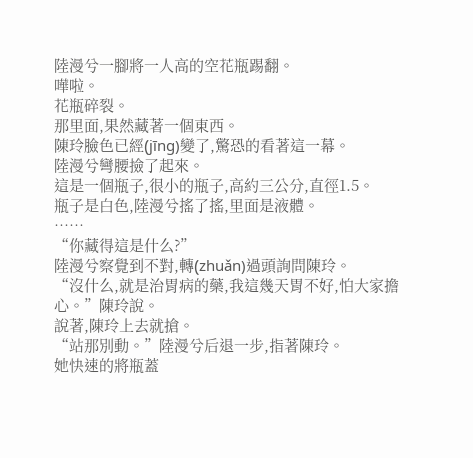陸漫兮一腳將一人高的空花瓶踢翻。
嘩啦。
花瓶碎裂。
那里面,果然藏著一個東西。
陳玲臉色已經(jīng)變了,驚恐的看著這一幕。
陸漫兮彎腰撿了起來。
這是一個瓶子,很小的瓶子,高約三公分,直徑1.5。
瓶子是白色,陸漫兮搖了搖,里面是液體。
……
“你藏得這是什么?”
陸漫兮察覺到不對,轉(zhuǎn)過頭詢問陳玲。
“沒什么,就是治胃病的藥,我這幾天胃不好,怕大家擔心。”陳玲說。
說著,陳玲上去就搶。
“站那別動。”陸漫兮后退一步,指著陳玲。
她快速的將瓶蓋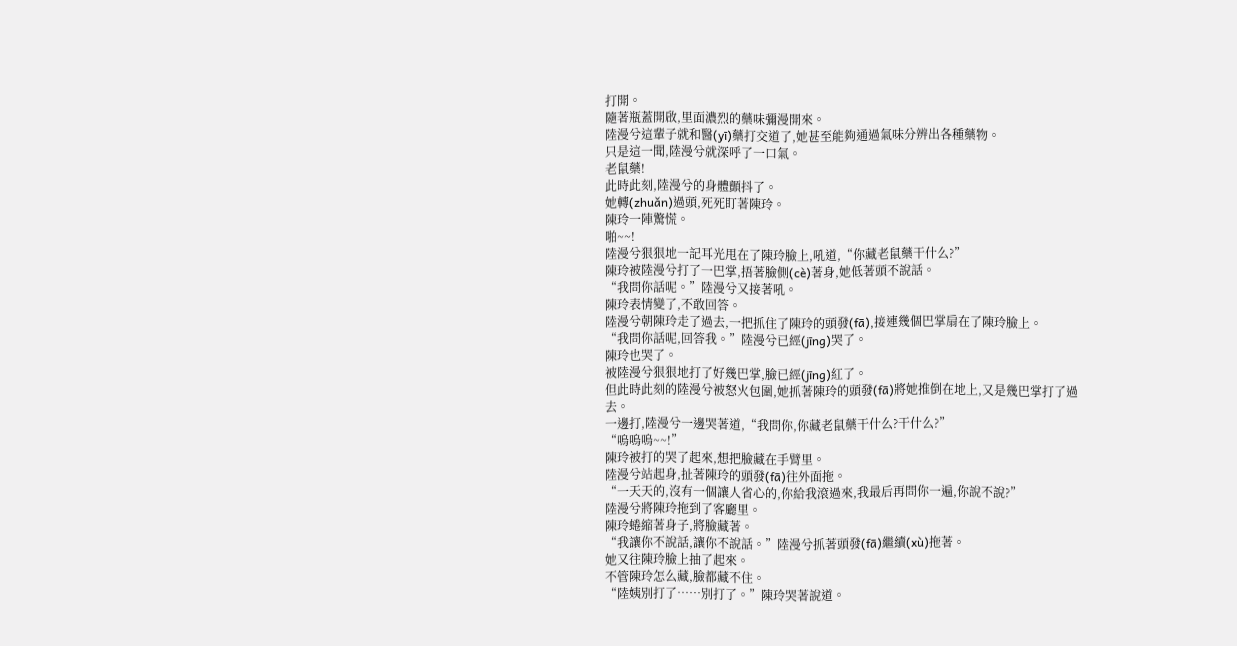打開。
隨著瓶蓋開啟,里面濃烈的藥味彌漫開來。
陸漫兮這輩子就和醫(yī)藥打交道了,她甚至能夠通過氣味分辨出各種藥物。
只是這一聞,陸漫兮就深呼了一口氣。
老鼠藥!
此時此刻,陸漫兮的身體顫抖了。
她轉(zhuǎn)過頭,死死盯著陳玲。
陳玲一陣驚慌。
啪~~!
陸漫兮狠狠地一記耳光甩在了陳玲臉上,吼道,“你藏老鼠藥干什么?”
陳玲被陸漫兮打了一巴掌,捂著臉側(cè)著身,她低著頭不說話。
“我問你話呢。”陸漫兮又接著吼。
陳玲表情變了,不敢回答。
陸漫兮朝陳玲走了過去,一把抓住了陳玲的頭發(fā),接連幾個巴掌扇在了陳玲臉上。
“我問你話呢,回答我。”陸漫兮已經(jīng)哭了。
陳玲也哭了。
被陸漫兮狠狠地打了好幾巴掌,臉已經(jīng)紅了。
但此時此刻的陸漫兮被怒火包圍,她抓著陳玲的頭發(fā)將她推倒在地上,又是幾巴掌打了過去。
一邊打,陸漫兮一邊哭著道,“我問你,你藏老鼠藥干什么?干什么?”
“嗚嗚嗚~~!”
陳玲被打的哭了起來,想把臉藏在手臂里。
陸漫兮站起身,扯著陳玲的頭發(fā)往外面拖。
“一天天的,沒有一個讓人省心的,你給我滾過來,我最后再問你一遍,你說不說?”
陸漫兮將陳玲拖到了客廳里。
陳玲蜷縮著身子,將臉藏著。
“我讓你不說話,讓你不說話。”陸漫兮抓著頭發(fā)繼續(xù)拖著。
她又往陳玲臉上抽了起來。
不管陳玲怎么藏,臉都藏不住。
“陸姨別打了……別打了。”陳玲哭著說道。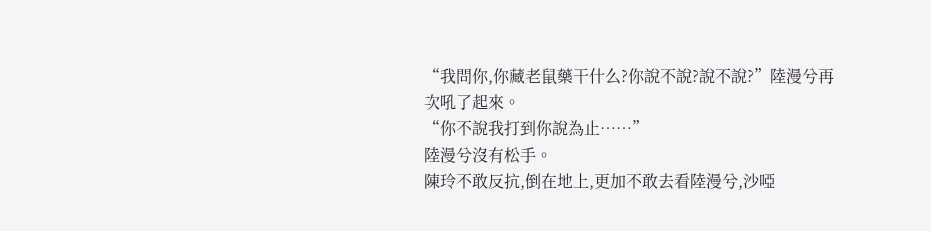“我問你,你藏老鼠藥干什么?你說不說?說不說?”陸漫兮再次吼了起來。
“你不說我打到你說為止……”
陸漫兮沒有松手。
陳玲不敢反抗,倒在地上,更加不敢去看陸漫兮,沙啞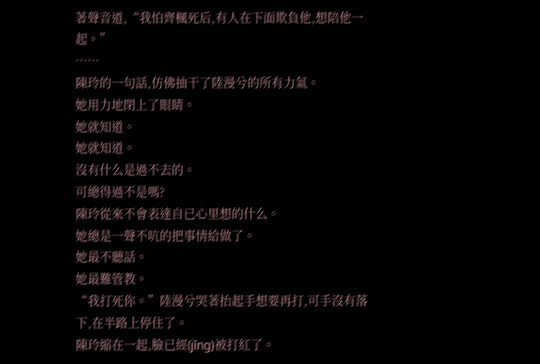著聲音道,“我怕齊楓死后,有人在下面欺負他,想陪他一起。”
……
陳玲的一句話,仿佛抽干了陸漫兮的所有力氣。
她用力地閉上了眼睛。
她就知道。
她就知道。
沒有什么是過不去的。
可總得過不是嗎?
陳玲從來不會表達自已心里想的什么。
她總是一聲不吭的把事情給做了。
她最不聽話。
她最難管教。
“我打死你。”陸漫兮哭著抬起手想要再打,可手沒有落下,在半路上停住了。
陳玲縮在一起,臉已經(jīng)被打紅了。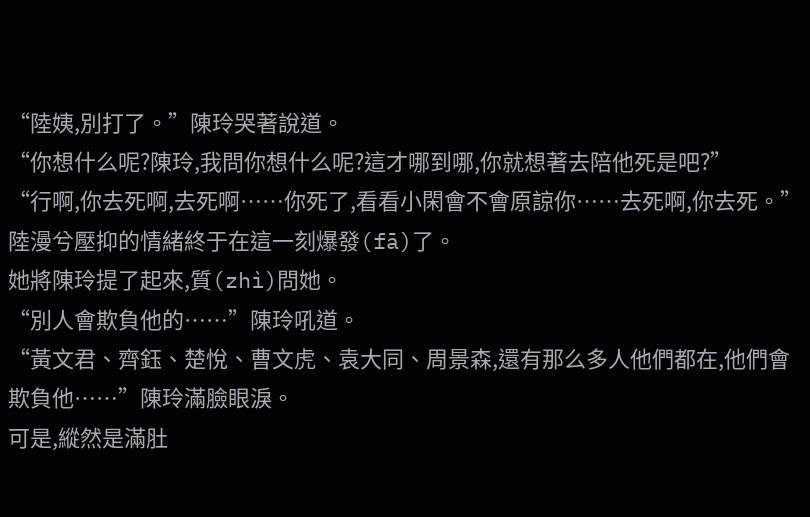“陸姨,別打了。”陳玲哭著說道。
“你想什么呢?陳玲,我問你想什么呢?這才哪到哪,你就想著去陪他死是吧?”
“行啊,你去死啊,去死啊……你死了,看看小閑會不會原諒你……去死啊,你去死。”
陸漫兮壓抑的情緒終于在這一刻爆發(fā)了。
她將陳玲提了起來,質(zhì)問她。
“別人會欺負他的……”陳玲吼道。
“黃文君、齊鈺、楚悅、曹文虎、袁大同、周景森,還有那么多人他們都在,他們會欺負他……”陳玲滿臉眼淚。
可是,縱然是滿肚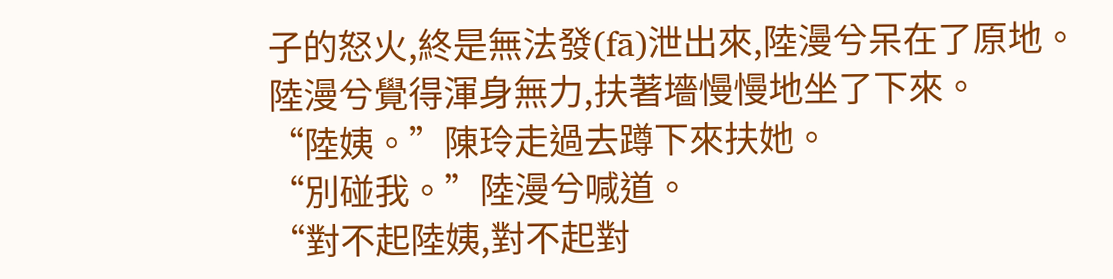子的怒火,終是無法發(fā)泄出來,陸漫兮呆在了原地。
陸漫兮覺得渾身無力,扶著墻慢慢地坐了下來。
“陸姨。”陳玲走過去蹲下來扶她。
“別碰我。”陸漫兮喊道。
“對不起陸姨,對不起對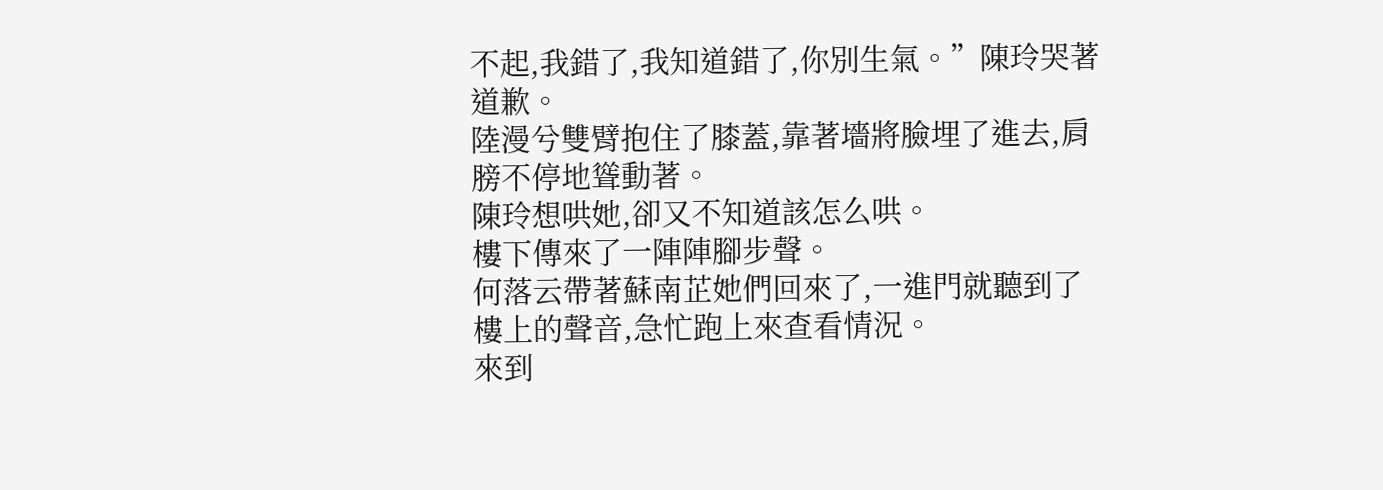不起,我錯了,我知道錯了,你別生氣。”陳玲哭著道歉。
陸漫兮雙臂抱住了膝蓋,靠著墻將臉埋了進去,肩膀不停地聳動著。
陳玲想哄她,卻又不知道該怎么哄。
樓下傳來了一陣陣腳步聲。
何落云帶著蘇南芷她們回來了,一進門就聽到了樓上的聲音,急忙跑上來查看情況。
來到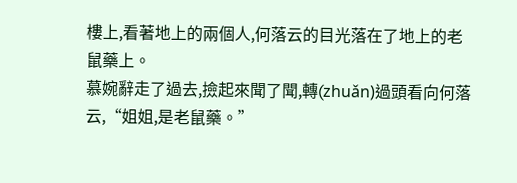樓上,看著地上的兩個人,何落云的目光落在了地上的老鼠藥上。
慕婉辭走了過去,撿起來聞了聞,轉(zhuǎn)過頭看向何落云,“姐姐,是老鼠藥。”